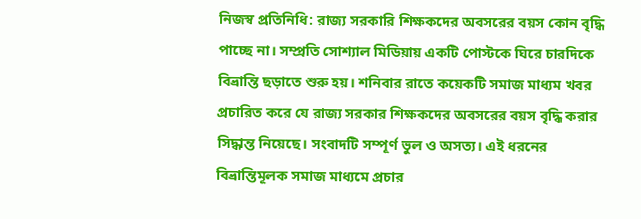নিজস্ব প্রতিনিধি: রাজ্য সরকারি শিক্ষকদের অবসরের বয়স কোন বৃদ্ধি পাচ্ছে না। সম্প্রতি সোশ্যাল মিডিয়ায় একটি পোস্টকে ঘিরে চারদিকে বিভ্রান্তি ছড়াতে শুরু হয়। শনিবার রাতে কয়েকটি সমাজ মাধ্যম খবর প্রচারিত করে যে রাজ্য সরকার শিক্ষকদের অবসরের বয়স বৃদ্ধি করার সিদ্ধান্ত নিয়েছে। সংবাদটি সম্পূর্ণ ভুল ও অসত্য। এই ধরনের বিভ্রান্তিমূলক সমাজ মাধ্যমে প্রচার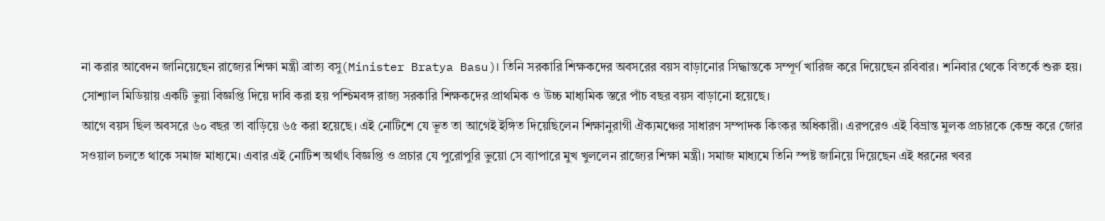না করার আবেদন জানিয়েছেন রাজ্যের শিক্ষা মন্ত্রী ব্রাত্য বসু(Minister Bratya Basu)। তিনি সরকারি শিক্ষকদের অবসরের বয়স বাড়ানোর সিদ্ধান্তকে সম্পূর্ণ খারিজ করে দিয়েছেন রবিবার। শনিবার থেকে বিতর্কে শুরু হয়। সোশ্যাল মিডিয়ায় একটি ভুয়া বিজ্ঞপ্তি দিয়ে দাবি করা হয় পশ্চিমবঙ্গ রাজ্য সরকারি শিক্ষকদের প্রাথমিক ও উচ্চ মাধ্যমিক স্তরে পাঁচ বছর বয়স বাড়ানো হয়েছে।
আগে বয়স ছিল অবসরে ৬০ বছর তা বাড়িয়ে ৬৫ করা হয়েছে। এই নোটিশে যে ভূত তা আগেই ইঙ্গিত দিয়েছিলেন শিক্ষানুরাগী ঐক্যমঞ্চের সাধারণ সম্পাদক কিংকর অধিকারী। এরপরেও এই বিভ্রান্ত মুলক প্রচারকে কেন্দ্র করে জোর সওয়াল চলতে থাকে সমাজ মাধ্যমে। এবার এই নোটিশ অর্থাৎ বিজ্ঞপ্তি ও প্রচার যে পুরোপুরি ভুয়ো সে ব্যাপারে মুখ খুললেন রাজ্যের শিক্ষা মন্ত্রী। সমাজ মাধ্যমে তিনি স্পষ্ট জানিয়ে দিয়েছেন এই ধরনের খবর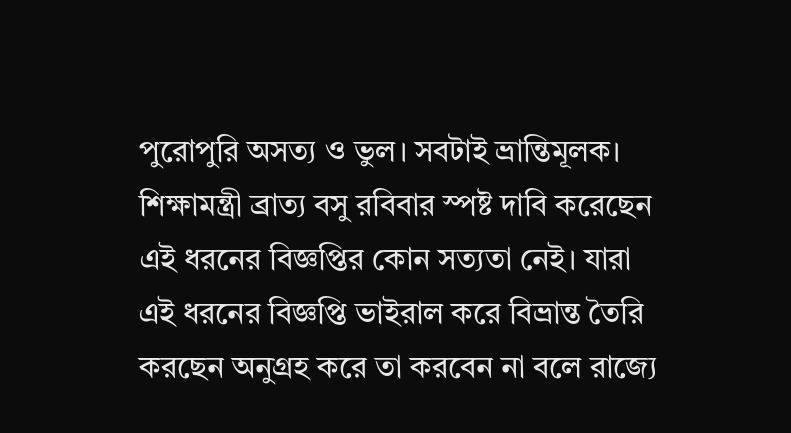পুরোপুরি অসত্য ও ভুল। সবটাই ভ্রান্তিমূলক। শিক্ষামন্ত্রী ব্রাত্য বসু রবিবার স্পষ্ট দাবি করেছেন এই ধরনের বিজ্ঞপ্তির কোন সত্যতা নেই। যারা এই ধরনের বিজ্ঞপ্তি ভাইরাল করে বিভ্রান্ত তৈরি করছেন অনুগ্রহ করে তা করবেন না বলে রাজ্যে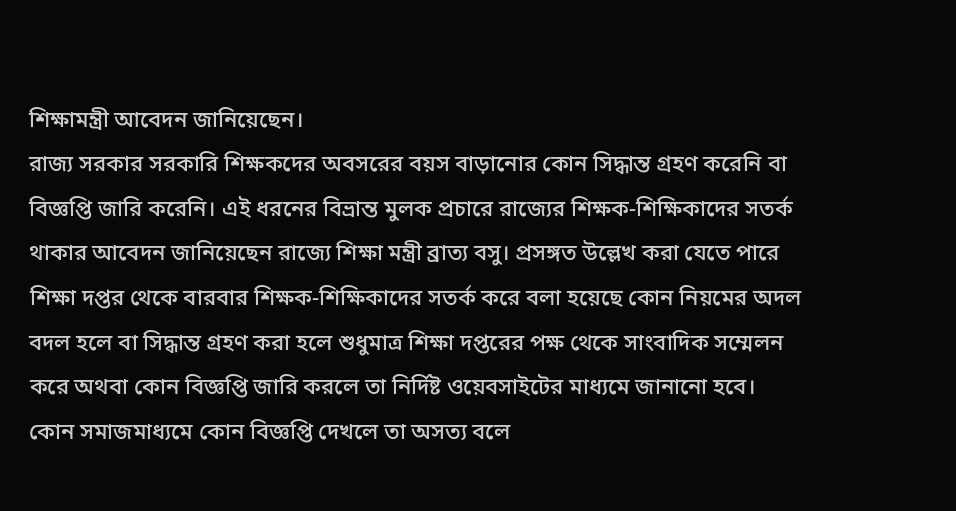শিক্ষামন্ত্রী আবেদন জানিয়েছেন।
রাজ্য সরকার সরকারি শিক্ষকদের অবসরের বয়স বাড়ানোর কোন সিদ্ধান্ত গ্রহণ করেনি বা বিজ্ঞপ্তি জারি করেনি। এই ধরনের বিভ্রান্ত মুলক প্রচারে রাজ্যের শিক্ষক-শিক্ষিকাদের সতর্ক থাকার আবেদন জানিয়েছেন রাজ্যে শিক্ষা মন্ত্রী ব্রাত্য বসু। প্রসঙ্গত উল্লেখ করা যেতে পারে শিক্ষা দপ্তর থেকে বারবার শিক্ষক-শিক্ষিকাদের সতর্ক করে বলা হয়েছে কোন নিয়মের অদল বদল হলে বা সিদ্ধান্ত গ্রহণ করা হলে শুধুমাত্র শিক্ষা দপ্তরের পক্ষ থেকে সাংবাদিক সম্মেলন করে অথবা কোন বিজ্ঞপ্তি জারি করলে তা নির্দিষ্ট ওয়েবসাইটের মাধ্যমে জানানো হবে। কোন সমাজমাধ্যমে কোন বিজ্ঞপ্তি দেখলে তা অসত্য বলে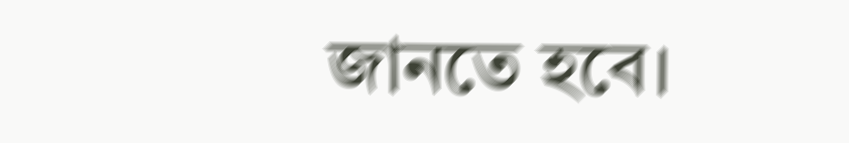জানতে হবে।